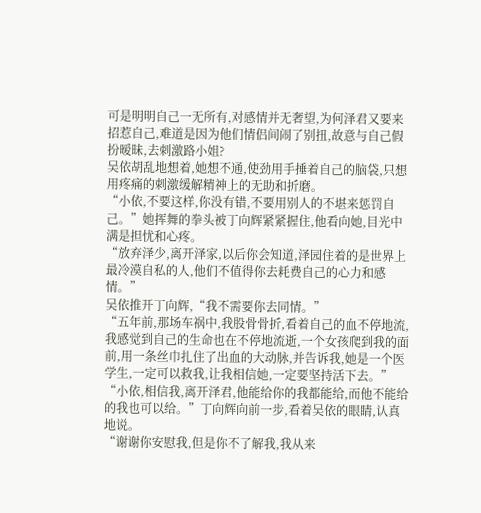可是明明自己一无所有,对感情并无奢望,为何泽君又要来招惹自己,难道是因为他们情侣间闹了别扭,故意与自己假扮暧昧,去刺激路小姐?
吴依胡乱地想着,她想不通,使劲用手捶着自己的脑袋,只想用疼痛的刺激缓解精神上的无助和折磨。
“小依,不要这样,你没有错,不要用别人的不堪来惩罚自己。”她挥舞的拳头被丁向辉紧紧握住,他看向她,目光中满是担忧和心疼。
“放弃泽少,离开泽家,以后你会知道,泽园住着的是世界上最冷漠自私的人,他们不值得你去耗费自己的心力和感情。”
吴依推开丁向辉,“我不需要你去同情。”
“五年前,那场车祸中,我股骨骨折,看着自己的血不停地流,我感觉到自己的生命也在不停地流逝,一个女孩爬到我的面前,用一条丝巾扎住了出血的大动脉,并告诉我,她是一个医学生,一定可以救我,让我相信她,一定要坚持活下去。”
“小依,相信我,离开泽君,他能给你的我都能给,而他不能给的我也可以给。”丁向辉向前一步,看着吴依的眼睛,认真地说。
“谢谢你安慰我,但是你不了解我,我从来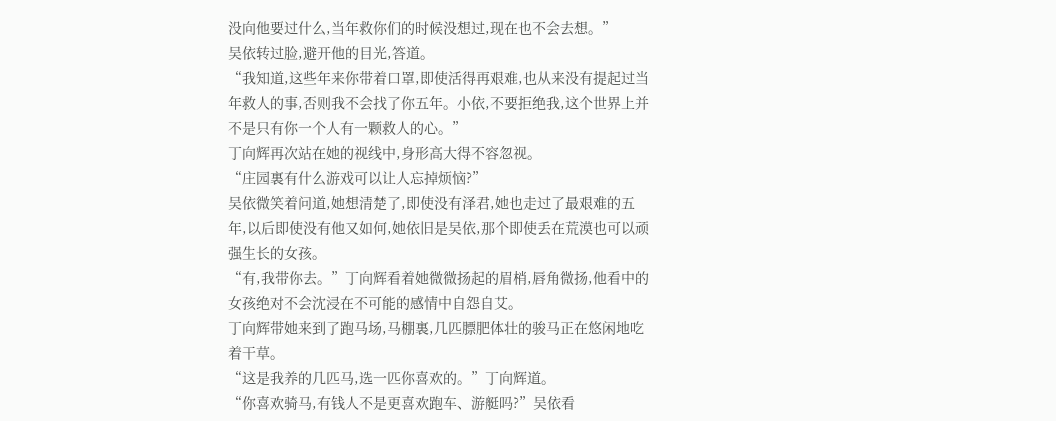没向他要过什么,当年救你们的时候没想过,现在也不会去想。”
吴依转过脸,避开他的目光,答道。
“我知道,这些年来你带着口罩,即使活得再艰难,也从来没有提起过当年救人的事,否则我不会找了你五年。小依,不要拒绝我,这个世界上并不是只有你一个人有一颗救人的心。”
丁向辉再次站在她的视线中,身形高大得不容忽视。
“庄园裏有什么游戏可以让人忘掉烦恼?”
吴依微笑着问道,她想清楚了,即使没有泽君,她也走过了最艰难的五年,以后即使没有他又如何,她依旧是吴依,那个即使丢在荒漠也可以顽强生长的女孩。
“有,我带你去。”丁向辉看着她微微扬起的眉梢,唇角微扬,他看中的女孩绝对不会沈浸在不可能的感情中自怨自艾。
丁向辉带她来到了跑马场,马棚裏,几匹膘肥体壮的骏马正在悠闲地吃着干草。
“这是我养的几匹马,选一匹你喜欢的。”丁向辉道。
“你喜欢骑马,有钱人不是更喜欢跑车、游艇吗?”吴依看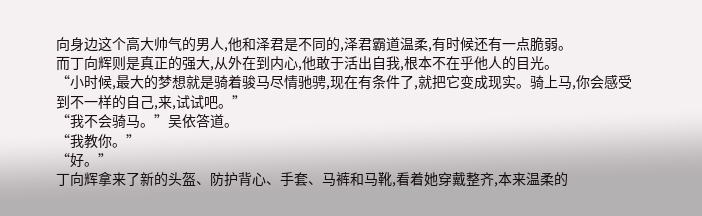向身边这个高大帅气的男人,他和泽君是不同的,泽君霸道温柔,有时候还有一点脆弱。
而丁向辉则是真正的强大,从外在到内心,他敢于活出自我,根本不在乎他人的目光。
“小时候,最大的梦想就是骑着骏马尽情驰骋,现在有条件了,就把它变成现实。骑上马,你会感受到不一样的自己,来,试试吧。”
“我不会骑马。”吴依答道。
“我教你。”
“好。”
丁向辉拿来了新的头盔、防护背心、手套、马裤和马靴,看着她穿戴整齐,本来温柔的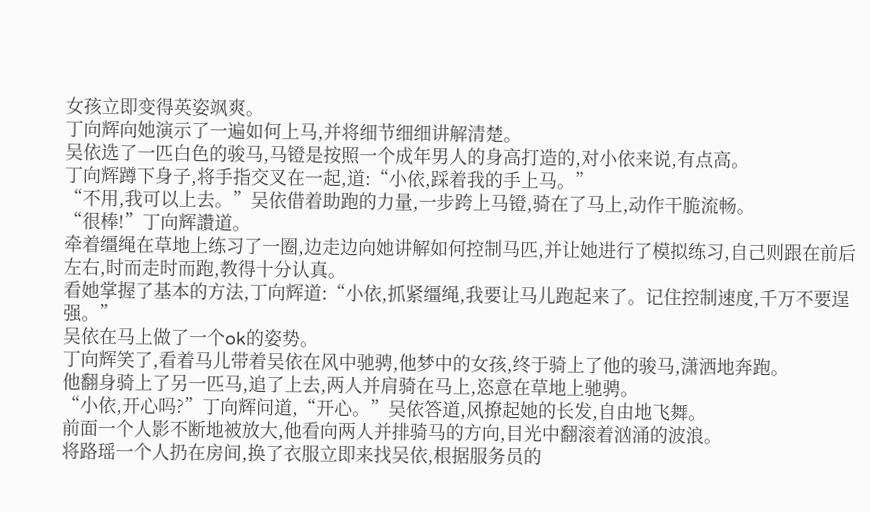女孩立即变得英姿飒爽。
丁向辉向她演示了一遍如何上马,并将细节细细讲解清楚。
吴依选了一匹白色的骏马,马镫是按照一个成年男人的身高打造的,对小依来说,有点高。
丁向辉蹲下身子,将手指交叉在一起,道:“小依,踩着我的手上马。”
“不用,我可以上去。”吴依借着助跑的力量,一步跨上马镫,骑在了马上,动作干脆流畅。
“很棒!”丁向辉讚道。
牵着缰绳在草地上练习了一圈,边走边向她讲解如何控制马匹,并让她进行了模拟练习,自己则跟在前后左右,时而走时而跑,教得十分认真。
看她掌握了基本的方法,丁向辉道:“小依,抓紧缰绳,我要让马儿跑起来了。记住控制速度,千万不要逞强。”
吴依在马上做了一个ok的姿势。
丁向辉笑了,看着马儿带着吴依在风中驰骋,他梦中的女孩,终于骑上了他的骏马,潇洒地奔跑。
他翻身骑上了另一匹马,追了上去,两人并肩骑在马上,恣意在草地上驰骋。
“小依,开心吗?”丁向辉问道,“开心。”吴依答道,风撩起她的长发,自由地飞舞。
前面一个人影不断地被放大,他看向两人并排骑马的方向,目光中翻滚着汹涌的波浪。
将路瑶一个人扔在房间,换了衣服立即来找吴依,根据服务员的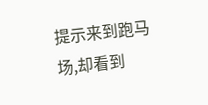提示来到跑马场,却看到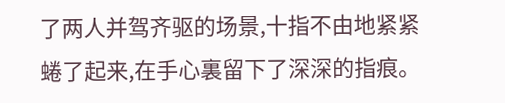了两人并驾齐驱的场景,十指不由地紧紧蜷了起来,在手心裏留下了深深的指痕。